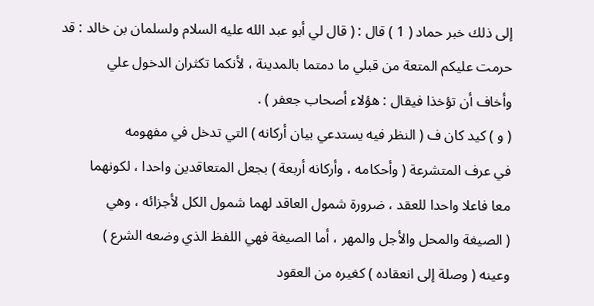إلى ذلك خبر حماد ( 1 ) قال : ( قال لي أبو عبد الله عليه السلام ولسلمان بن خالد : قد
حرمت عليكم المتعة من قبلي ما دمتما بالمدينة ، لأنكما تكثران الدخول علي
وأخاف أن تؤخذا فيقال : هؤلاء أصحاب جعفر ) .
( و ) كيد كان ف ( النظر فيه يستدعي بيان أركانه ) التي تدخل في مفهومه
في عرف المتشرعة ( وأحكامه ، وأركانه أربعة ) بجعل المتعاقدين واحدا ، لكونهما
معا فاعلا واحدا للعقد ، ضرورة شمول العاقد لهما شمول الكل لأجزائه ، وهي
( الصيغة والمحل والأجل والمهر ، أما الصيغة فهي اللفظ الذي وضعه الشرع )
وعينه ( وصلة إلى انعقاده ) كغيره من العقود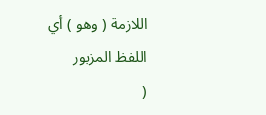اللازمة ( وهو ) أي اللفظ المزبور
(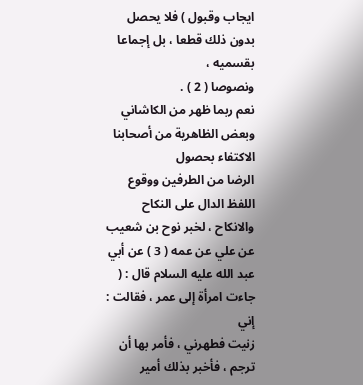ايجاب وقبول ) فلا يحصل بدون ذلك قطعا ، بل إجماعا بقسميه ،
ونصوصا ( 2 ) .
نعم ربما ظهر من الكاشاني وبعض الظاهرية من أصحابنا الاكتفاء بحصول
الرضا من الطرفين ووقوع اللفظ الدال على النكاح والانكاح ، لخبر نوح بن شعيب
عن علي عن عمه ( 3 ) عن أبي عبد الله عليه السلام قال : ( جاءت امرأة إلى عمر ، فقالت : إني
زنيت فطهرني ، فأمر بها أن ترجم ، فأخبر بذلك أمير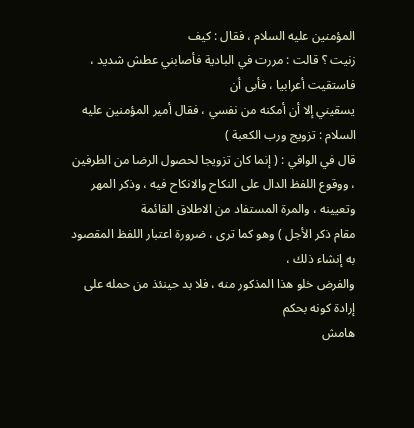المؤمنين عليه السلام ، فقال : كيف
زنيت ؟ قالت : مررت في البادية فأصابني عطش شديد ، فاستقيت أعرابيا ، فأبى أن
يسقيني إلا أن أمكنه من نفسي ، فقال أمير المؤمنين عليه السلام : تزويج ورب الكعبة )
قال في الوافي : ( إنما كان تزويجا لحصول الرضا من الطرفين ، ووقوع اللفظ الدال على النكاح والانكاح فيه ، وذكر المهر وتعيينه ، والمرة المستفاد من الاطلاق القائمة
مقام ذكر الأجل ) وهو كما ترى ، ضرورة اعتبار اللفظ المقصود به إنشاء ذلك ،
والفرض خلو هذا المذكور منه ، فلا بد حينئذ من حمله على إرادة كونه بحكم
هامش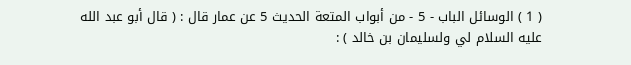( 1 ) الوسائل الباب - 5 - من أبواب المتعة الحديث 5 عن عمار قال : ( قال أبو عبد الله
عليه السلام لي ولسليمان بن خالد ) :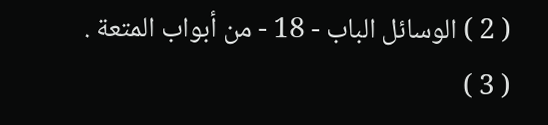( 2 ) الوسائل الباب - 18 - من أبواب المتعة .
( 3 )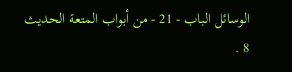الوسائل الباب - 21 - من أبواب المتعة الحديث 8 .